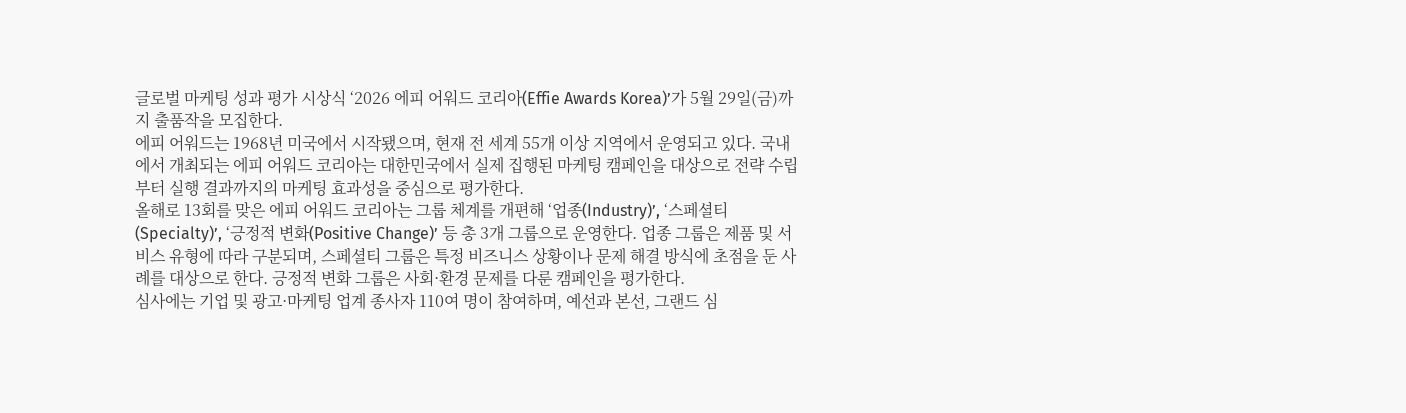글로벌 마케팅 성과 평가 시상식 ‘2026 에피 어워드 코리아(Effie Awards Korea)’가 5월 29일(금)까지 출품작을 모집한다.
에피 어워드는 1968년 미국에서 시작됐으며, 현재 전 세계 55개 이상 지역에서 운영되고 있다. 국내에서 개최되는 에피 어워드 코리아는 대한민국에서 실제 집행된 마케팅 캠페인을 대상으로 전략 수립부터 실행 결과까지의 마케팅 효과성을 중심으로 평가한다.
올해로 13회를 맞은 에피 어워드 코리아는 그룹 체계를 개편해 ‘업종(Industry)’, ‘스페셜티(Specialty)’, ‘긍정적 변화(Positive Change)’ 등 총 3개 그룹으로 운영한다. 업종 그룹은 제품 및 서비스 유형에 따라 구분되며, 스페셜티 그룹은 특정 비즈니스 상황이나 문제 해결 방식에 초점을 둔 사례를 대상으로 한다. 긍정적 변화 그룹은 사회·환경 문제를 다룬 캠페인을 평가한다.
심사에는 기업 및 광고·마케팅 업계 종사자 110여 명이 참여하며, 예선과 본선, 그랜드 심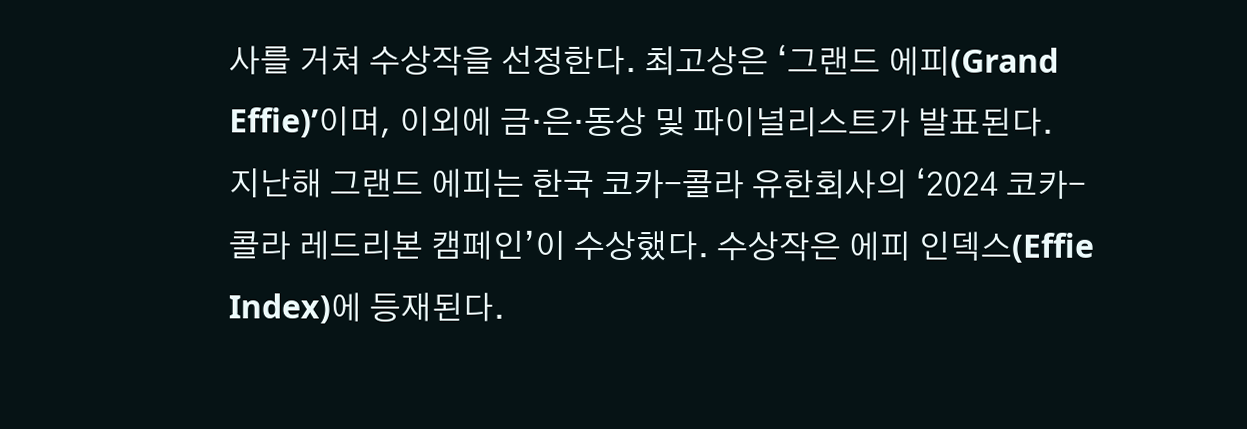사를 거쳐 수상작을 선정한다. 최고상은 ‘그랜드 에피(Grand Effie)’이며, 이외에 금·은·동상 및 파이널리스트가 발표된다.
지난해 그랜드 에피는 한국 코카-콜라 유한회사의 ‘2024 코카-콜라 레드리본 캠페인’이 수상했다. 수상작은 에피 인덱스(Effie Index)에 등재된다.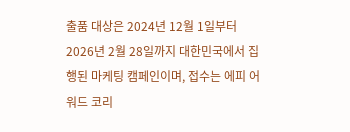출품 대상은 2024년 12월 1일부터 2026년 2월 28일까지 대한민국에서 집행된 마케팅 캠페인이며, 접수는 에피 어워드 코리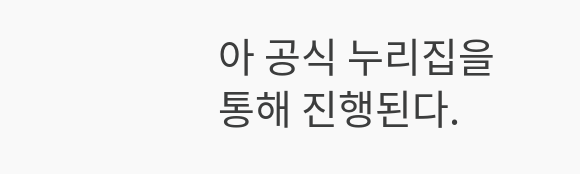아 공식 누리집을 통해 진행된다.